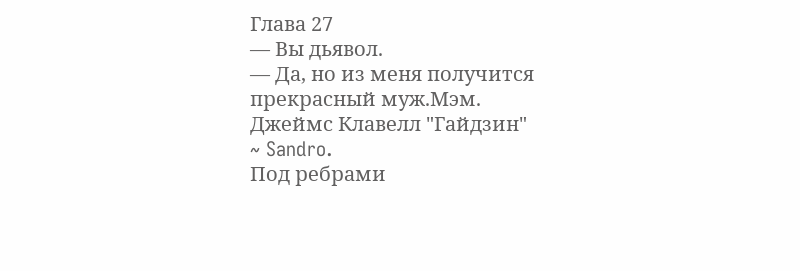Глава 27
— Вы дьявол.
— Да, но из меня получится прекрасный муж.Мэм.
Джеймс Клавелл "Гайдзин"
~ Sandro.
Под ребрами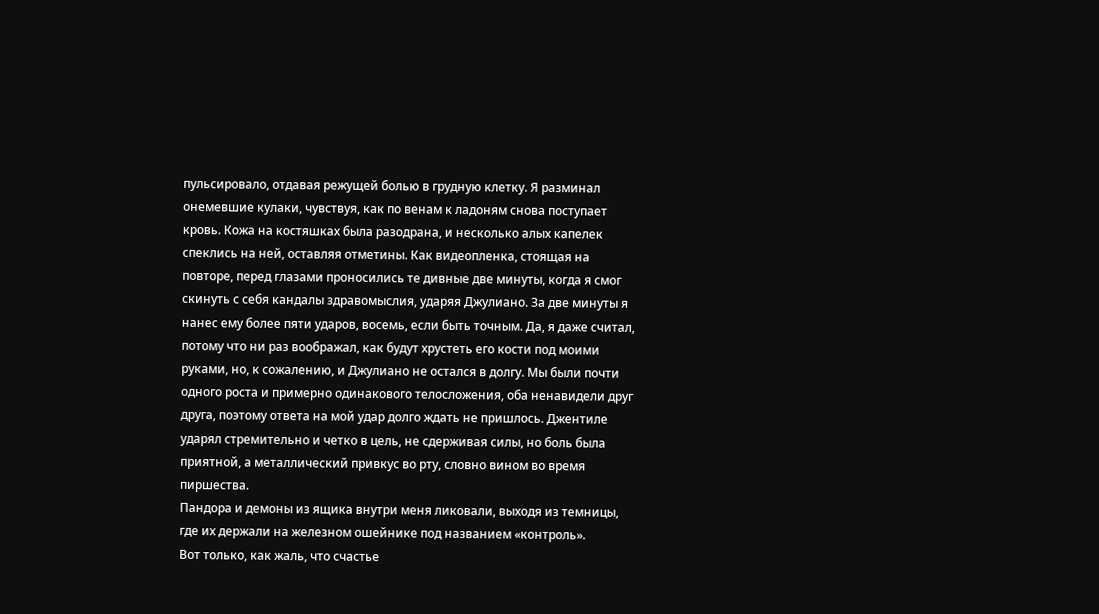пульсировало, отдавая режущей болью в грудную клетку. Я разминал онемевшие кулаки, чувствуя, как по венам к ладоням снова поступает кровь. Кожа на костяшках была разодрана, и несколько алых капелек спеклись на ней, оставляя отметины. Как видеопленка, стоящая на повторе, перед глазами проносились те дивные две минуты, когда я смог скинуть с себя кандалы здравомыслия, ударяя Джулиано. За две минуты я нанес ему более пяти ударов, восемь, если быть точным. Да, я даже считал, потому что ни раз воображал, как будут хрустеть его кости под моими руками, но, к сожалению, и Джулиано не остался в долгу. Мы были почти одного роста и примерно одинакового телосложения, оба ненавидели друг друга, поэтому ответа на мой удар долго ждать не пришлось. Джентиле ударял стремительно и четко в цель, не сдерживая силы, но боль была приятной, а металлический привкус во рту, словно вином во время пиршества.
Пандора и демоны из ящика внутри меня ликовали, выходя из темницы, где их держали на железном ошейнике под названием «контроль».
Вот только, как жаль, что счастье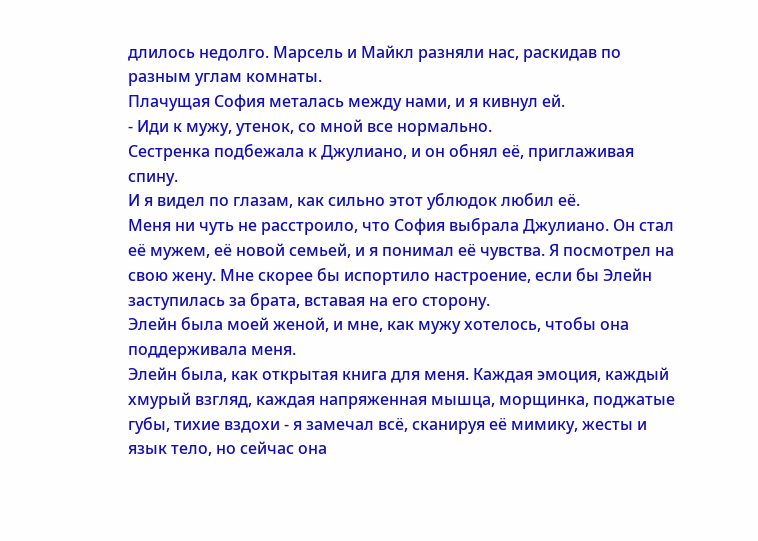длилось недолго. Марсель и Майкл разняли нас, раскидав по разным углам комнаты.
Плачущая София металась между нами, и я кивнул ей.
- Иди к мужу, утенок, со мной все нормально.
Сестренка подбежала к Джулиано, и он обнял её, приглаживая спину.
И я видел по глазам, как сильно этот ублюдок любил её.
Меня ни чуть не расстроило, что София выбрала Джулиано. Он стал её мужем, её новой семьей, и я понимал её чувства. Я посмотрел на свою жену. Мне скорее бы испортило настроение, если бы Элейн заступилась за брата, вставая на его сторону.
Элейн была моей женой, и мне, как мужу хотелось, чтобы она поддерживала меня.
Элейн была, как открытая книга для меня. Каждая эмоция, каждый хмурый взгляд, каждая напряженная мышца, морщинка, поджатые губы, тихие вздохи - я замечал всё, сканируя её мимику, жесты и язык тело, но сейчас она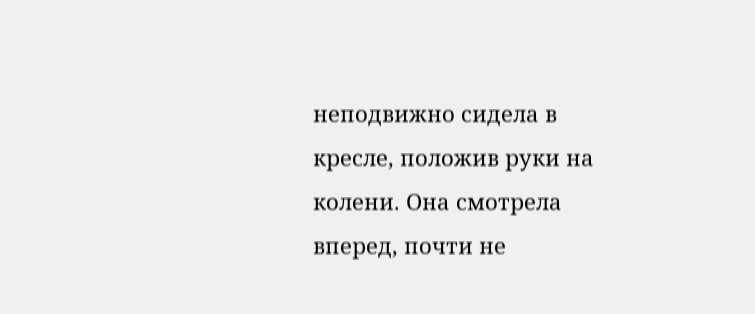неподвижно сидела в кресле, положив руки на колени. Она смотрела вперед, почти не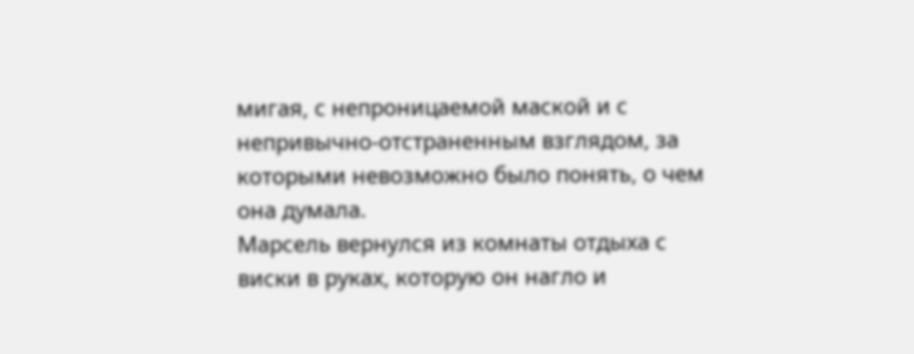мигая, с непроницаемой маской и с непривычно-отстраненным взглядом, за которыми невозможно было понять, о чем она думала.
Марсель вернулся из комнаты отдыха с виски в руках, которую он нагло и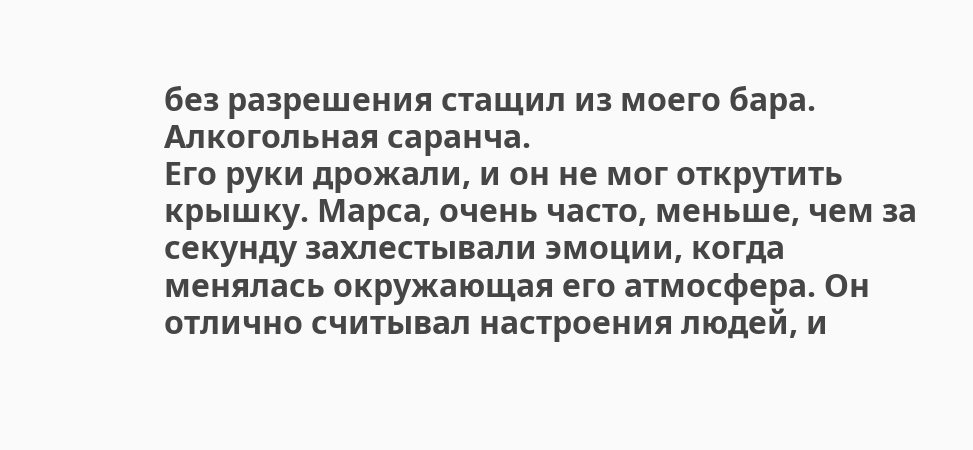без разрешения стащил из моего бара.
Алкогольная саранча.
Его руки дрожали, и он не мог открутить крышку. Марса, очень часто, меньше, чем за секунду захлестывали эмоции, когда менялась окружающая его атмосфера. Он отлично считывал настроения людей, и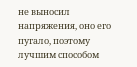не выносил напряжения, оно его пугало, поэтому лучшим способом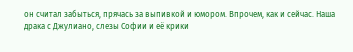он считал забыться, прячась за выпивкой и юмором. Впрочем, как и сейчас. Наша драка с Джулиано, слезы Софии и её крики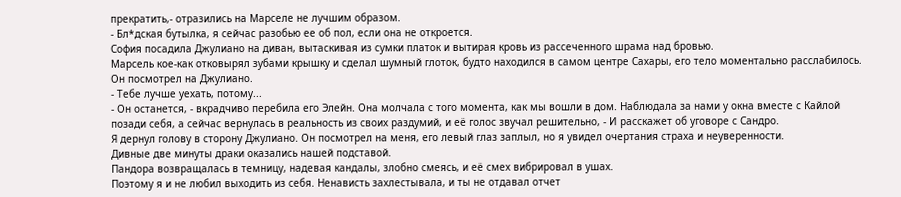прекратить,- отразились на Марселе не лучшим образом.
- Бл*дская бутылка, я сейчас разобью ее об пол, если она не откроется.
София посадила Джулиано на диван, вытаскивая из сумки платок и вытирая кровь из рассеченного шрама над бровью.
Марсель кое-как отковырял зубами крышку и сделал шумный глоток, будто находился в самом центре Сахары, его тело моментально расслабилось. Он посмотрел на Джулиано.
- Тебе лучше уехать, потому...
- Он останется, - вкрадчиво перебила его Элейн. Она молчала с того момента, как мы вошли в дом. Наблюдала за нами у окна вместе с Кайлой позади себя, а сейчас вернулась в реальность из своих раздумий, и её голос звучал решительно, - И расскажет об уговоре с Сандро.
Я дернул голову в сторону Джулиано. Он посмотрел на меня, его левый глаз заплыл, но я увидел очертания страха и неуверенности.
Дивные две минуты драки оказались нашей подставой.
Пандора возвращалась в темницу, надевая кандалы, злобно смеясь, и её смех вибрировал в ушах.
Поэтому я и не любил выходить из себя. Ненависть захлестывала, и ты не отдавал отчет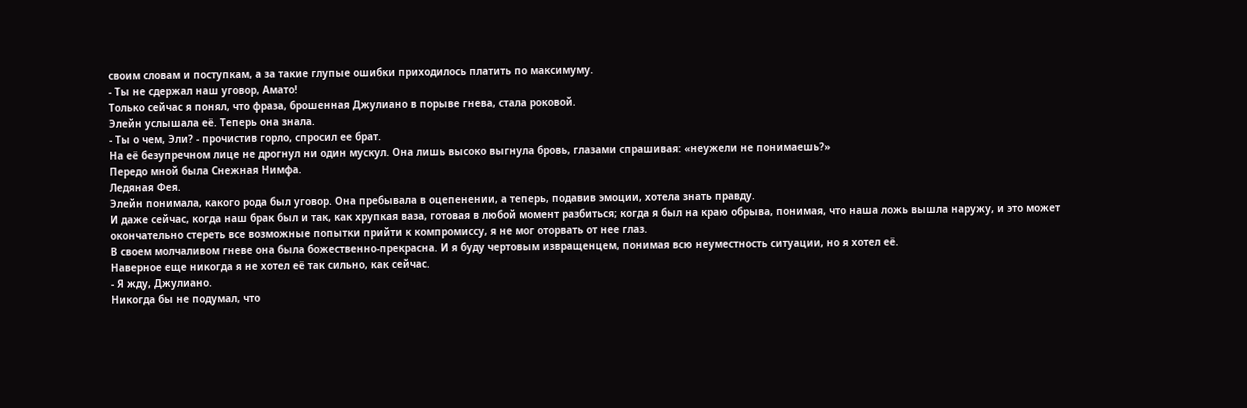своим словам и поступкам, а за такие глупые ошибки приходилось платить по максимуму.
- Ты не сдержал наш уговор, Амато!
Только сейчас я понял, что фраза, брошенная Джулиано в порыве гнева, стала роковой.
Элейн услышала её. Теперь она знала.
- Ты о чем, Эли? - прочистив горло, спросил ее брат.
На её безупречном лице не дрогнул ни один мускул. Она лишь высоко выгнула бровь, глазами спрашивая: «неужели не понимаешь?»
Передо мной была Снежная Нимфа.
Ледяная Фея.
Элейн понимала, какого рода был уговор. Она пребывала в оцепенении, а теперь, подавив эмоции, хотела знать правду.
И даже сейчас, когда наш брак был и так, как хрупкая ваза, готовая в любой момент разбиться; когда я был на краю обрыва, понимая, что наша ложь вышла наружу, и это может окончательно стереть все возможные попытки прийти к компромиссу, я не мог оторвать от нее глаз.
В своем молчаливом гневе она была божественно-прекрасна. И я буду чертовым извращенцем, понимая всю неуместность ситуации, но я хотел её.
Наверное еще никогда я не хотел её так сильно, как сейчас.
- Я жду, Джулиано.
Никогда бы не подумал, что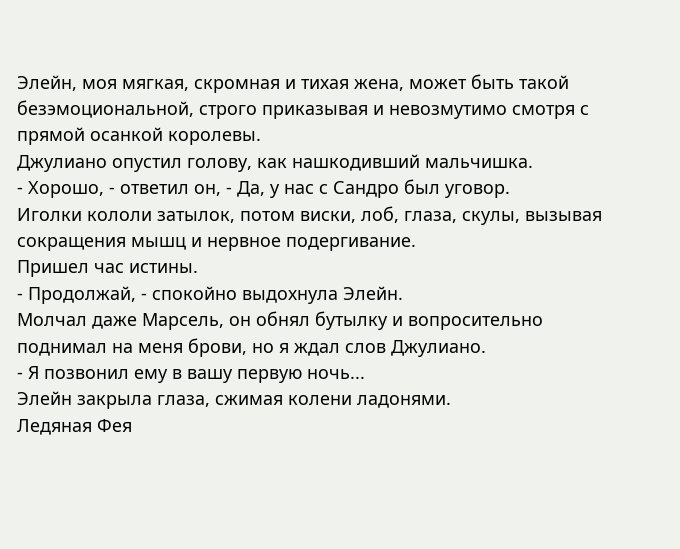Элейн, моя мягкая, скромная и тихая жена, может быть такой безэмоциональной, строго приказывая и невозмутимо смотря с прямой осанкой королевы.
Джулиано опустил голову, как нашкодивший мальчишка.
- Хорошо, - ответил он, - Да, у нас с Сандро был уговор.
Иголки кололи затылок, потом виски, лоб, глаза, скулы, вызывая сокращения мышц и нервное подергивание.
Пришел час истины.
- Продолжай, - спокойно выдохнула Элейн.
Молчал даже Марсель, он обнял бутылку и вопросительно поднимал на меня брови, но я ждал слов Джулиано.
- Я позвонил ему в вашу первую ночь...
Элейн закрыла глаза, сжимая колени ладонями.
Ледяная Фея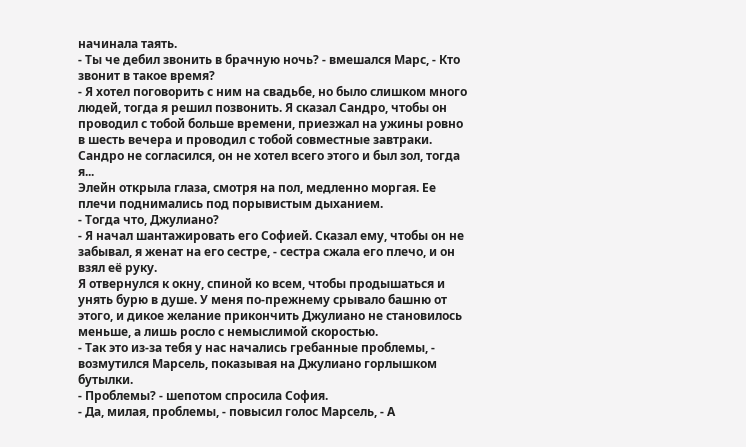начинала таять.
- Ты че дебил звонить в брачную ночь? - вмешался Марс, - Кто звонит в такое время?
- Я хотел поговорить с ним на свадьбе, но было слишком много людей, тогда я решил позвонить. Я сказал Сандро, чтобы он проводил с тобой больше времени, приезжал на ужины ровно в шесть вечера и проводил с тобой совместные завтраки. Сандро не согласился, он не хотел всего этого и был зол, тогда я...
Элейн открыла глаза, смотря на пол, медленно моргая. Ее плечи поднимались под порывистым дыханием.
- Тогда что, Джулиано?
- Я начал шантажировать его Софией. Сказал ему, чтобы он не забывал, я женат на его сестре, - сестра сжала его плечо, и он взял её руку.
Я отвернулся к окну, спиной ко всем, чтобы продышаться и унять бурю в душе. У меня по-прежнему срывало башню от этого, и дикое желание прикончить Джулиано не становилось меньше, а лишь росло с немыслимой скоростью.
- Так это из-за тебя у нас начались гребанные проблемы, - возмутился Марсель, показывая на Джулиано горлышком бутылки.
- Проблемы? - шепотом спросила София.
- Да, милая, проблемы, - повысил голос Марсель, - А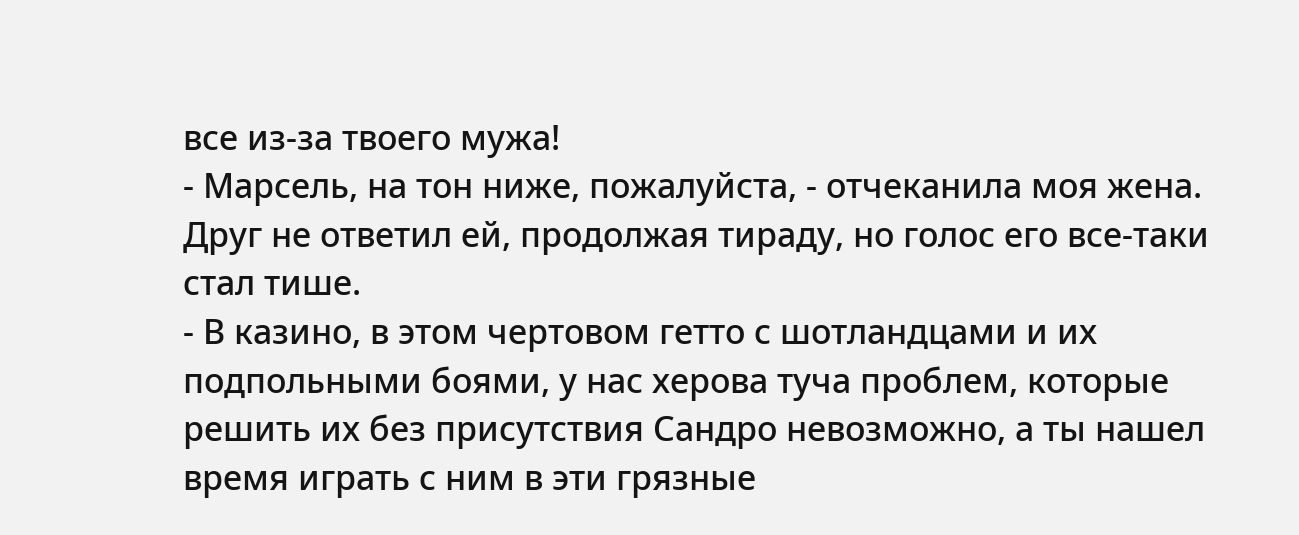все из-за твоего мужа!
- Марсель, на тон ниже, пожалуйста, - отчеканила моя жена.
Друг не ответил ей, продолжая тираду, но голос его все-таки стал тише.
- В казино, в этом чертовом гетто с шотландцами и их подпольными боями, у нас херова туча проблем, которые решить их без присутствия Сандро невозможно, а ты нашел время играть с ним в эти грязные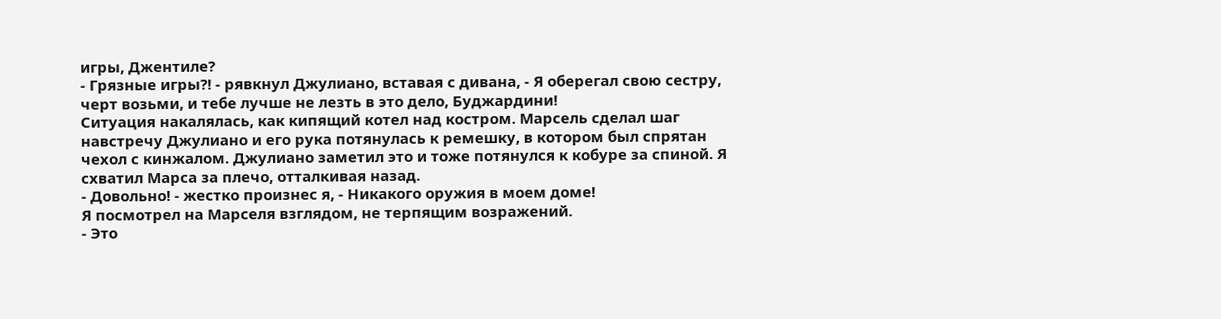игры, Джентиле?
- Грязные игры?! - рявкнул Джулиано, вставая с дивана, - Я оберегал свою сестру, черт возьми, и тебе лучше не лезть в это дело, Буджардини!
Ситуация накалялась, как кипящий котел над костром. Марсель сделал шаг навстречу Джулиано и его рука потянулась к ремешку, в котором был спрятан чехол с кинжалом. Джулиано заметил это и тоже потянулся к кобуре за спиной. Я схватил Марса за плечо, отталкивая назад.
- Довольно! - жестко произнес я, - Никакого оружия в моем доме!
Я посмотрел на Марселя взглядом, не терпящим возражений.
- Это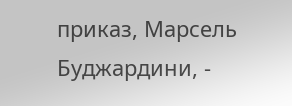приказ, Марсель Буджардини, -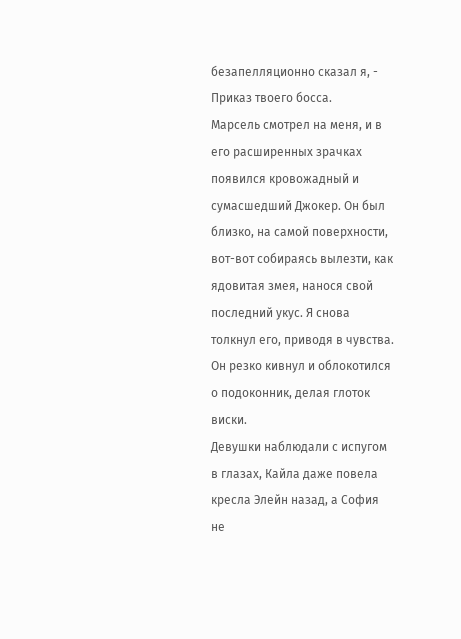безапелляционно сказал я, - Приказ твоего босса.
Марсель смотрел на меня, и в его расширенных зрачках появился кровожадный и сумасшедший Джокер. Он был близко, на самой поверхности, вот-вот собираясь вылезти, как ядовитая змея, нанося свой последний укус. Я снова толкнул его, приводя в чувства. Он резко кивнул и облокотился о подоконник, делая глоток виски.
Девушки наблюдали с испугом в глазах, Кайла даже повела кресла Элейн назад, а София не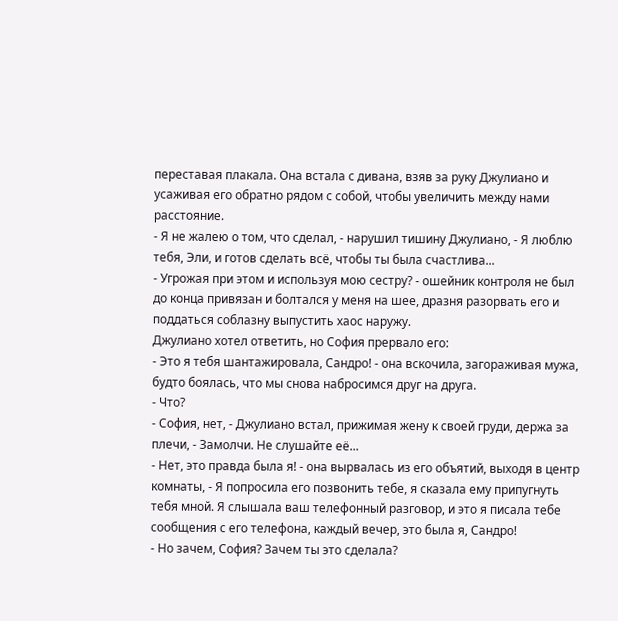переставая плакала. Она встала с дивана, взяв за руку Джулиано и усаживая его обратно рядом с собой, чтобы увеличить между нами расстояние.
- Я не жалею о том, что сделал, - нарушил тишину Джулиано, - Я люблю тебя, Эли, и готов сделать всё, чтобы ты была счастлива...
- Угрожая при этом и используя мою сестру? - ошейник контроля не был до конца привязан и болтался у меня на шее, дразня разорвать его и поддаться соблазну выпустить хаос наружу.
Джулиано хотел ответить, но София прервало его:
- Это я тебя шантажировала, Сандро! - она вскочила, загораживая мужа, будто боялась, что мы снова набросимся друг на друга.
- Что?
- София, нет, - Джулиано встал, прижимая жену к своей груди, держа за плечи, - Замолчи. Не слушайте её...
- Нет, это правда была я! - она вырвалась из его объятий, выходя в центр комнаты, - Я попросила его позвонить тебе, я сказала ему припугнуть тебя мной. Я слышала ваш телефонный разговор, и это я писала тебе сообщения с его телефона, каждый вечер, это была я, Сандро!
- Но зачем, София? Зачем ты это сделала?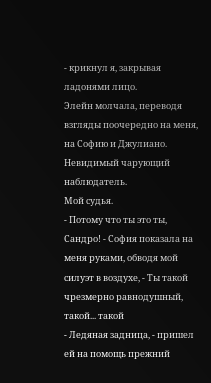- крикнул я, закрывая ладонями лицо.
Элейн молчала, переводя взгляды поочередно на меня, на Софию и Джулиано.
Невидимый чарующий наблюдатель.
Мой судья.
- Потому что ты это ты, Сандро! - София показала на меня руками, обводя мой силуэт в воздухе, - Ты такой чрезмерно равнодушный, такой... такой
- Ледяная задница, - пришел ей на помощь прежний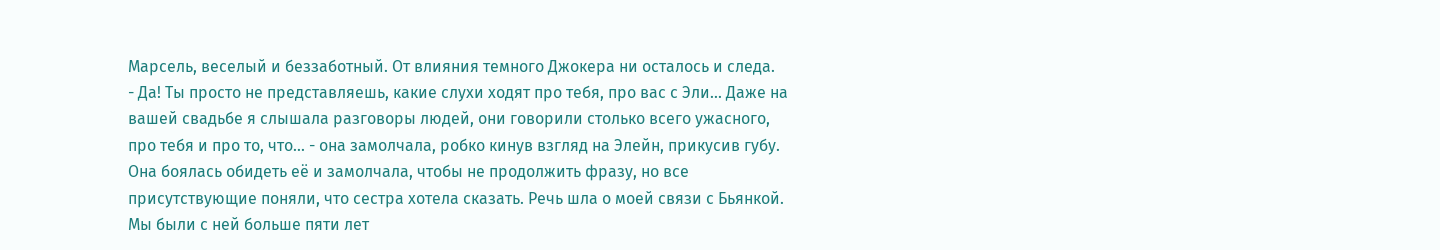Марсель, веселый и беззаботный. От влияния темного Джокера ни осталось и следа.
- Да! Ты просто не представляешь, какие слухи ходят про тебя, про вас с Эли... Даже на вашей свадьбе я слышала разговоры людей, они говорили столько всего ужасного, про тебя и про то, что... - она замолчала, робко кинув взгляд на Элейн, прикусив губу. Она боялась обидеть её и замолчала, чтобы не продолжить фразу, но все присутствующие поняли, что сестра хотела сказать. Речь шла о моей связи с Бьянкой. Мы были с ней больше пяти лет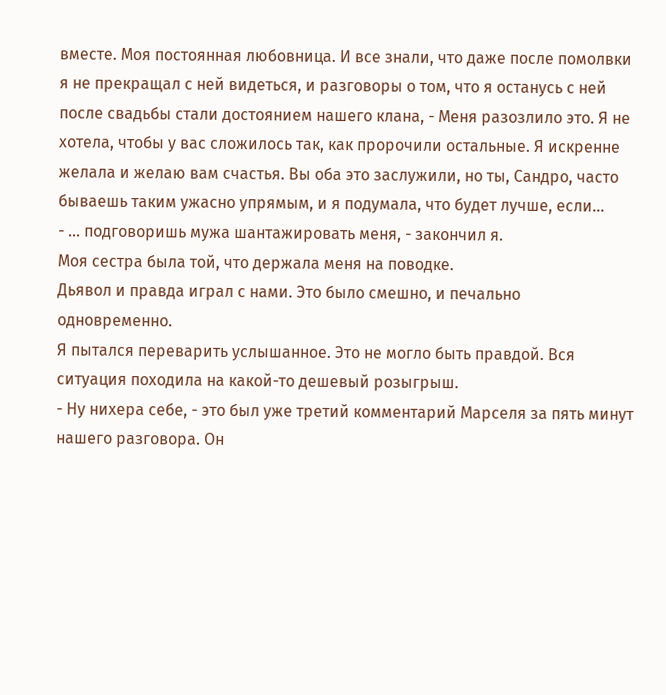вместе. Моя постоянная любовница. И все знали, что даже после помолвки я не прекращал с ней видеться, и разговоры о том, что я останусь с ней после свадьбы стали достоянием нашего клана, - Меня разозлило это. Я не хотела, чтобы у вас сложилось так, как пророчили остальные. Я искренне желала и желаю вам счастья. Вы оба это заслужили, но ты, Сандро, часто бываешь таким ужасно упрямым, и я подумала, что будет лучше, если...
- ... подговоришь мужа шантажировать меня, - закончил я.
Моя сестра была той, что держала меня на поводке.
Дьявол и правда играл с нами. Это было смешно, и печально одновременно.
Я пытался переварить услышанное. Это не могло быть правдой. Вся ситуация походила на какой-то дешевый розыгрыш.
- Ну нихера себе, - это был уже третий комментарий Марселя за пять минут нашего разговора. Он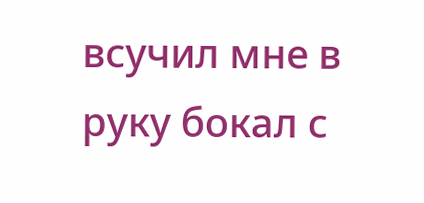всучил мне в руку бокал с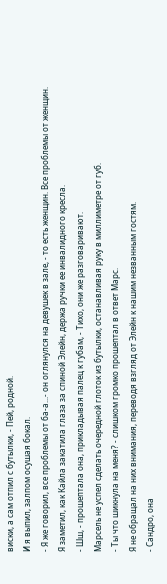виски, а сам отпил с бутылки, - Пей, родной.
И я выпил, залпом осушая бокал.
- Я же говорил, все проблемы от ба-а...- он оглянулся на девушек в зале, - то есть женщин. Все проблемы от женщин.
Я заметил, как Кайла закатила глаза за спиной Элейн, держа ручки ее инвалидного кресла.
- Шш, - прошептала она, прикладывая палец к губам, - Тихо, они же разговаривают.
Марсель не успел сделать очередной глоток из бутылки, останавливая руку в миллиметре от губ.
- Ты что шикнула на меня? - слишком громко прошептал в ответ Марс.
Я не обращал на них внимания, переводя взгляд от Элейн к нашим незванным гостям.
- Сандро, она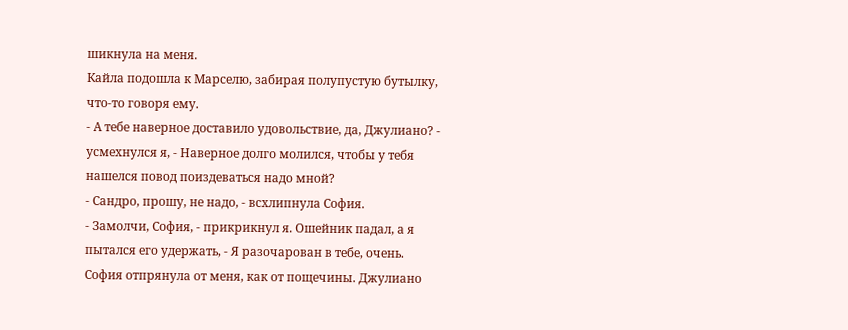шикнула на меня.
Кайла подошла к Марселю, забирая полупустую бутылку, что-то говоря ему.
- А тебе наверное доставило удовольствие, да, Джулиано? - усмехнулся я, - Наверное долго молился, чтобы у тебя нашелся повод поиздеваться надо мной?
- Сандро, прошу, не надо, - всхлипнула София.
- Замолчи, София, - прикрикнул я. Ошейник падал, а я пытался его удержать, - Я разочарован в тебе, очень.
София отпрянула от меня, как от пощечины. Джулиано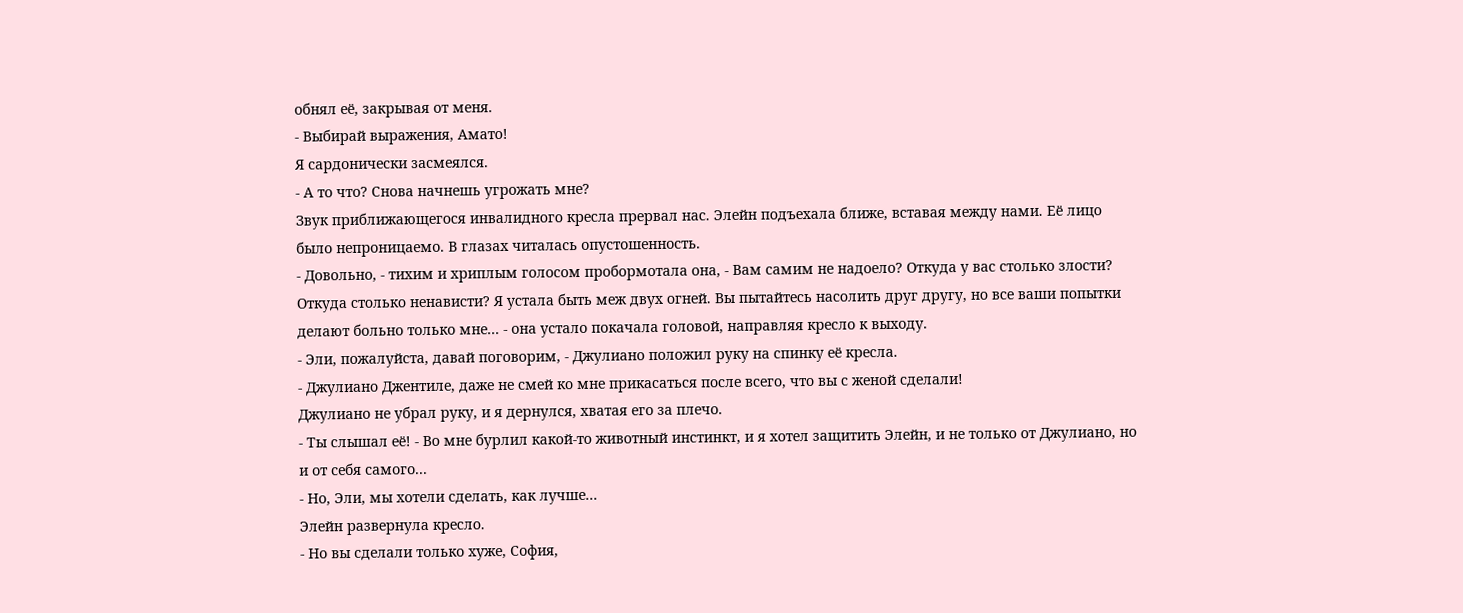обнял её, закрывая от меня.
- Выбирай выражения, Амато!
Я сардонически засмеялся.
- А то что? Снова начнешь угрожать мне?
Звук приближающегося инвалидного кресла прервал нас. Элейн подъехала ближе, вставая между нами. Её лицо было непроницаемо. В глазах читалась опустошенность.
- Довольно, - тихим и хриплым голосом пробормотала она, - Вам самим не надоело? Откуда у вас столько злости? Откуда столько ненависти? Я устала быть меж двух огней. Вы пытайтесь насолить друг другу, но все ваши попытки делают больно только мне... - она устало покачала головой, направляя кресло к выходу.
- Эли, пожалуйста, давай поговорим, - Джулиано положил руку на спинку её кресла.
- Джулиано Джентиле, даже не смей ко мне прикасаться после всего, что вы с женой сделали!
Джулиано не убрал руку, и я дернулся, хватая его за плечо.
- Ты слышал её! - Во мне бурлил какой-то животный инстинкт, и я хотел защитить Элейн, и не только от Джулиано, но и от себя самого...
- Но, Эли, мы хотели сделать, как лучше...
Элейн развернула кресло.
- Но вы сделали только хуже, София,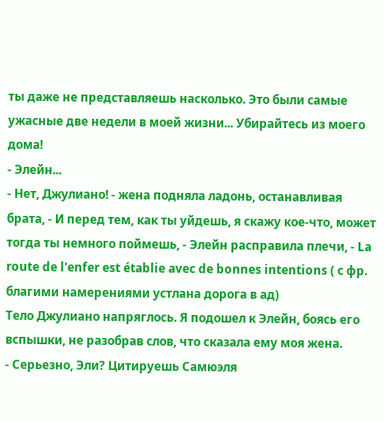ты даже не представляешь насколько. Это были самые ужасные две недели в моей жизни... Убирайтесь из моего дома!
- Элейн...
- Нет, Джулиано! - жена подняла ладонь, останавливая брата, - И перед тем, как ты уйдешь, я скажу кое-что, может тогда ты немного поймешь, - Элейн расправила плечи, - La route de l'enfer est établie avec de bonnes intentions ( с фр. благими намерениями устлана дорога в ад)
Тело Джулиано напряглось. Я подошел к Элейн, боясь его вспышки, не разобрав слов, что сказала ему моя жена.
- Серьезно, Эли? Цитируешь Самюэля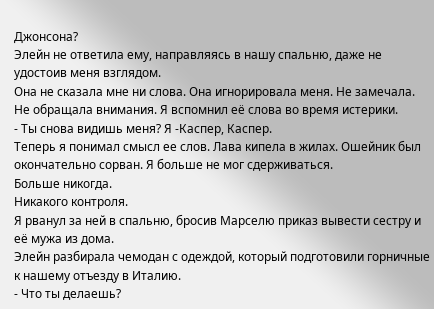Джонсона?
Элейн не ответила ему, направляясь в нашу спальню, даже не удостоив меня взглядом.
Она не сказала мне ни слова. Она игнорировала меня. Не замечала. Не обращала внимания. Я вспомнил её слова во время истерики.
- Ты снова видишь меня? Я -Каспер, Каспер.
Теперь я понимал смысл ее слов. Лава кипела в жилах. Ошейник был окончательно сорван. Я больше не мог сдерживаться.
Больше никогда.
Никакого контроля.
Я рванул за ней в спальню, бросив Марселю приказ вывести сестру и её мужа из дома.
Элейн разбирала чемодан с одеждой, который подготовили горничные к нашему отъезду в Италию.
- Что ты делаешь?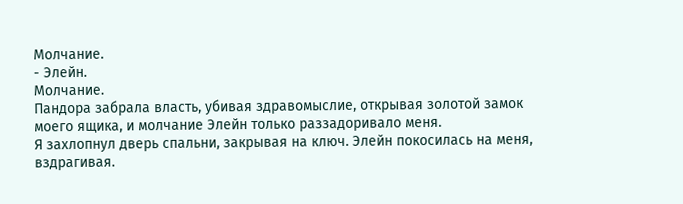Молчание.
- Элейн.
Молчание.
Пандора забрала власть, убивая здравомыслие, открывая золотой замок моего ящика, и молчание Элейн только раззадоривало меня.
Я захлопнул дверь спальни, закрывая на ключ. Элейн покосилась на меня, вздрагивая.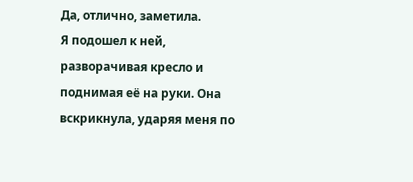Да, отлично, заметила.
Я подошел к ней, разворачивая кресло и поднимая её на руки. Она вскрикнула, ударяя меня по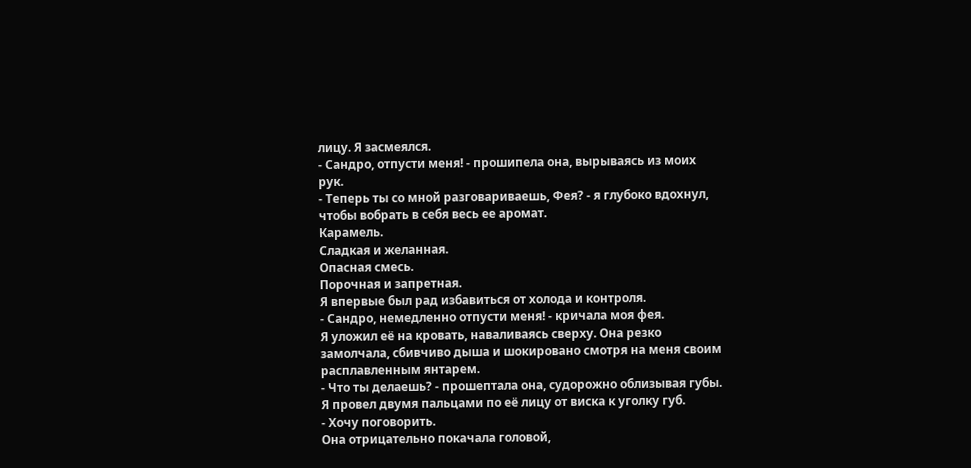лицу. Я засмеялся.
- Сандро, отпусти меня! - прошипела она, вырываясь из моих рук.
- Теперь ты со мной разговариваешь, Фея? - я глубоко вдохнул, чтобы вобрать в себя весь ее аромат.
Карамель.
Сладкая и желанная.
Опасная смесь.
Порочная и запретная.
Я впервые был рад избавиться от холода и контроля.
- Сандро, немедленно отпусти меня! - кричала моя фея.
Я уложил её на кровать, наваливаясь сверху. Она резко замолчала, сбивчиво дыша и шокировано смотря на меня своим расплавленным янтарем.
- Что ты делаешь? - прошептала она, судорожно облизывая губы.
Я провел двумя пальцами по её лицу от виска к уголку губ.
- Хочу поговорить.
Она отрицательно покачала головой,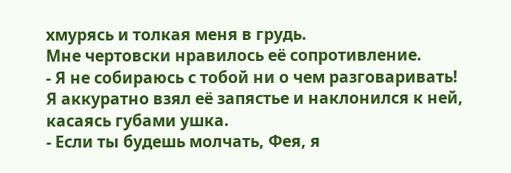хмурясь и толкая меня в грудь.
Мне чертовски нравилось её сопротивление.
- Я не собираюсь с тобой ни о чем разговаривать!
Я аккуратно взял её запястье и наклонился к ней, касаясь губами ушка.
- Если ты будешь молчать, Фея, я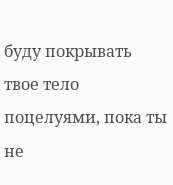буду покрывать твое тело поцелуями, пока ты не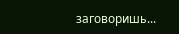заговоришь...